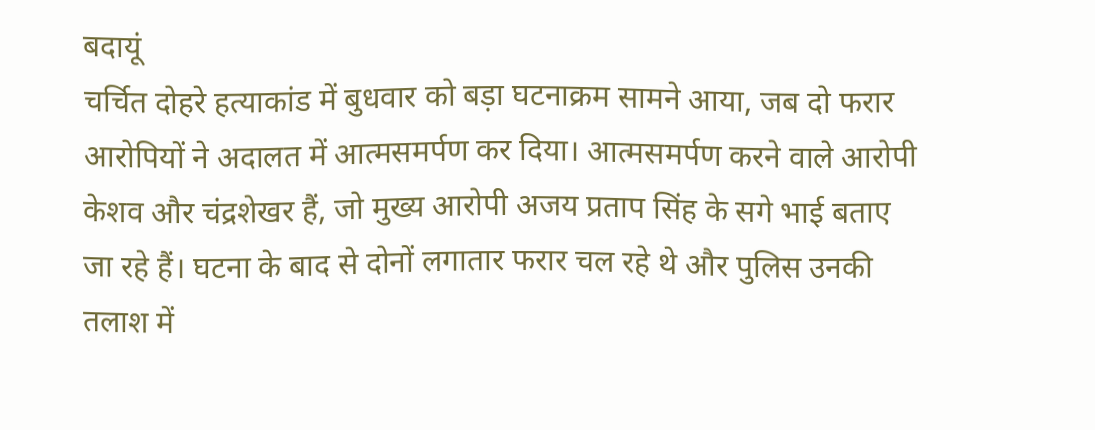बदायूं
चर्चित दोहरे हत्याकांड में बुधवार को बड़ा घटनाक्रम सामने आया, जब दो फरार आरोपियों ने अदालत में आत्मसमर्पण कर दिया। आत्मसमर्पण करने वाले आरोपी केशव और चंद्रशेखर हैं, जो मुख्य आरोपी अजय प्रताप सिंह के सगे भाई बताए जा रहे हैं। घटना के बाद से दोनों लगातार फरार चल रहे थे और पुलिस उनकी तलाश में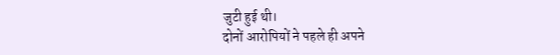जुटी हुई थी।
दोनों आरोपियों ने पहले ही अपने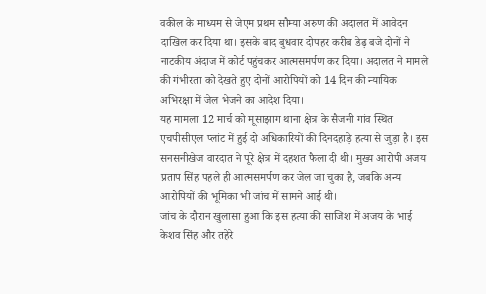वकील के माध्यम से जेएम प्रथम सौम्या अरुण की अदालत में आवेदन दाखिल कर दिया था। इसके बाद बुधवार दोपहर करीब डेढ़ बजे दोनों ने नाटकीय अंदाज में कोर्ट पहुंचकर आत्मसमर्पण कर दिया। अदालत ने मामले की गंभीरता को देखते हुए दोनों आरोपियों को 14 दिन की न्यायिक अभिरक्षा में जेल भेजने का आदेश दिया।
यह मामला 12 मार्च को मूसाझाग थाना क्षेत्र के सैजनी गांव स्थित एचपीसीएल प्लांट में हुई दो अधिकारियों की दिनदहाड़े हत्या से जुड़ा है। इस सनसनीखेज वारदात ने पूरे क्षेत्र में दहशत फैला दी थी। मुख्य आरोपी अजय प्रताप सिंह पहले ही आत्मसमर्पण कर जेल जा चुका है, जबकि अन्य आरोपियों की भूमिका भी जांच में सामने आई थी।
जांच के दौरान खुलासा हुआ कि इस हत्या की साजिश में अजय के भाई केशव सिंह और तहेरे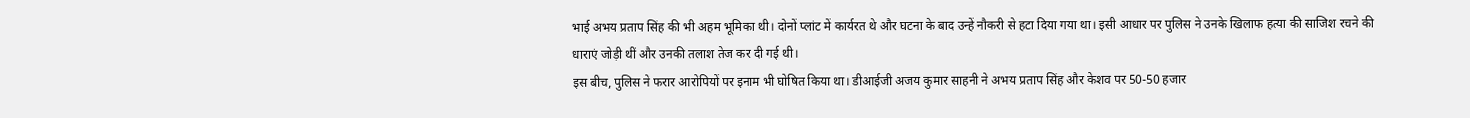भाई अभय प्रताप सिंह की भी अहम भूमिका थी। दोनों प्लांट में कार्यरत थे और घटना के बाद उन्हें नौकरी से हटा दिया गया था। इसी आधार पर पुलिस ने उनके खिलाफ हत्या की साजिश रचने की धाराएं जोड़ी थीं और उनकी तलाश तेज कर दी गई थी।
इस बीच, पुलिस ने फरार आरोपियों पर इनाम भी घोषित किया था। डीआईजी अजय कुमार साहनी ने अभय प्रताप सिंह और केशव पर 50-50 हजार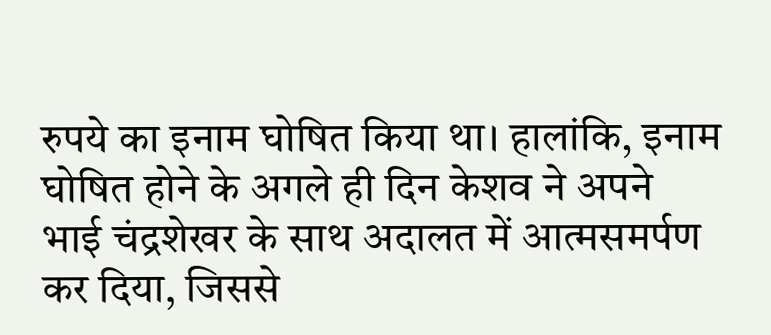रुपये का इनाम घोषित किया था। हालांकि, इनाम घोषित होने के अगले ही दिन केशव ने अपने भाई चंद्रशेखर के साथ अदालत में आत्मसमर्पण कर दिया, जिससे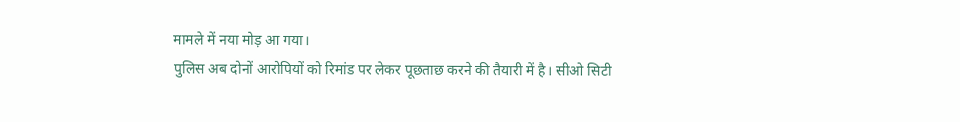मामले में नया मोड़ आ गया।
पुलिस अब दोनों आरोपियों को रिमांड पर लेकर पूछताछ करने की तैयारी में है। सीओ सिटी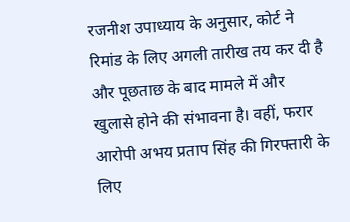रजनीश उपाध्याय के अनुसार, कोर्ट ने रिमांड के लिए अगली तारीख तय कर दी है और पूछताछ के बाद मामले में और खुलासे होने की संभावना है। वहीं, फरार आरोपी अभय प्रताप सिंह की गिरफ्तारी के लिए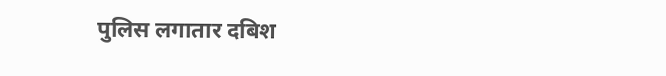पुलिस लगातार दबिश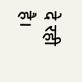दे रही है।